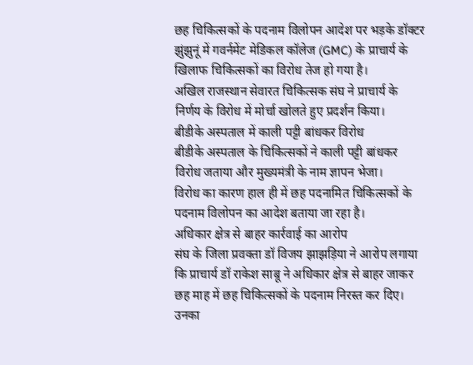छह चिकित्सकों के पदनाम विलोपन आदेश पर भड़के डॉक्टर
झुंझुनूं में गवर्नमेंट मेडिकल कॉलेज (GMC) के प्राचार्य के खिलाफ चिकित्सकों का विरोध तेज हो गया है।
अखिल राजस्थान सेवारत चिकित्सक संघ ने प्राचार्य के निर्णय के विरोध में मोर्चा खोलते हुए प्रदर्शन किया।
बीडीके अस्पताल में काली पट्टी बांधकर विरोध
बीडीके अस्पताल के चिकित्सकों ने काली पट्टी बांधकर विरोध जताया और मुख्यमंत्री के नाम ज्ञापन भेजा।
विरोध का कारण हाल ही में छह पदनामित चिकित्सकों के पदनाम विलोपन का आदेश बताया जा रहा है।
अधिकार क्षेत्र से बाहर कार्रवाई का आरोप
संघ के जिला प्रवक्ता डॉ विजय झाझड़िया ने आरोप लगाया कि प्राचार्य डॉ राकेश साबू ने अधिकार क्षेत्र से बाहर जाकर छह माह में छह चिकित्सकों के पदनाम निरस्त कर दिए।
उनका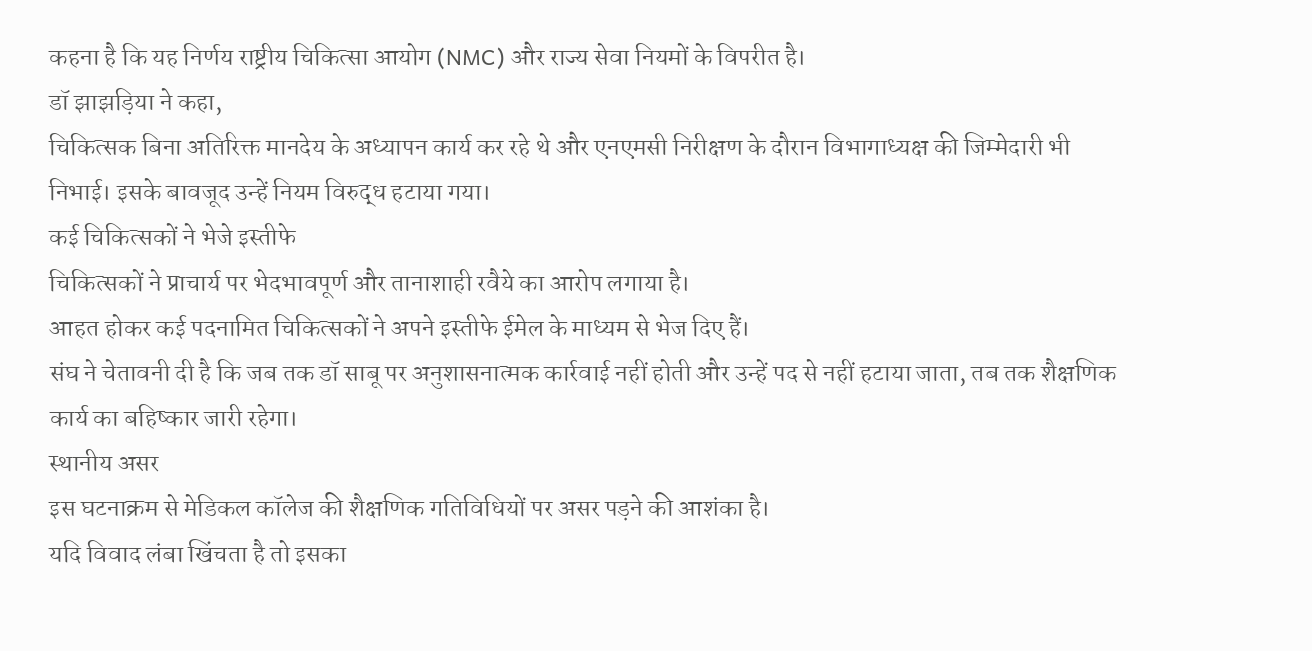कहना है कि यह निर्णय राष्ट्रीय चिकित्सा आयोग (NMC) और राज्य सेवा नियमों के विपरीत है।
डॉ झाझड़िया ने कहा,
चिकित्सक बिना अतिरिक्त मानदेय के अध्यापन कार्य कर रहे थे और एनएमसी निरीक्षण के दौरान विभागाध्यक्ष की जिम्मेदारी भी निभाई। इसके बावजूद उन्हें नियम विरुद्ध हटाया गया।
कई चिकित्सकों ने भेजे इस्तीफे
चिकित्सकों ने प्राचार्य पर भेदभावपूर्ण और तानाशाही रवैये का आरोप लगाया है।
आहत होकर कई पदनामित चिकित्सकों ने अपने इस्तीफे ईमेल के माध्यम से भेज दिए हैं।
संघ ने चेतावनी दी है कि जब तक डॉ साबू पर अनुशासनात्मक कार्रवाई नहीं होती और उन्हें पद से नहीं हटाया जाता, तब तक शैक्षणिक कार्य का बहिष्कार जारी रहेगा।
स्थानीय असर
इस घटनाक्रम से मेडिकल कॉलेज की शैक्षणिक गतिविधियों पर असर पड़ने की आशंका है।
यदि विवाद लंबा खिंचता है तो इसका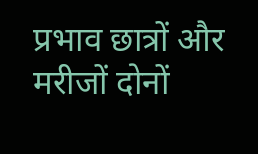प्रभाव छात्रों और मरीजों दोनों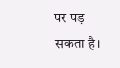पर पड़ सकता है।